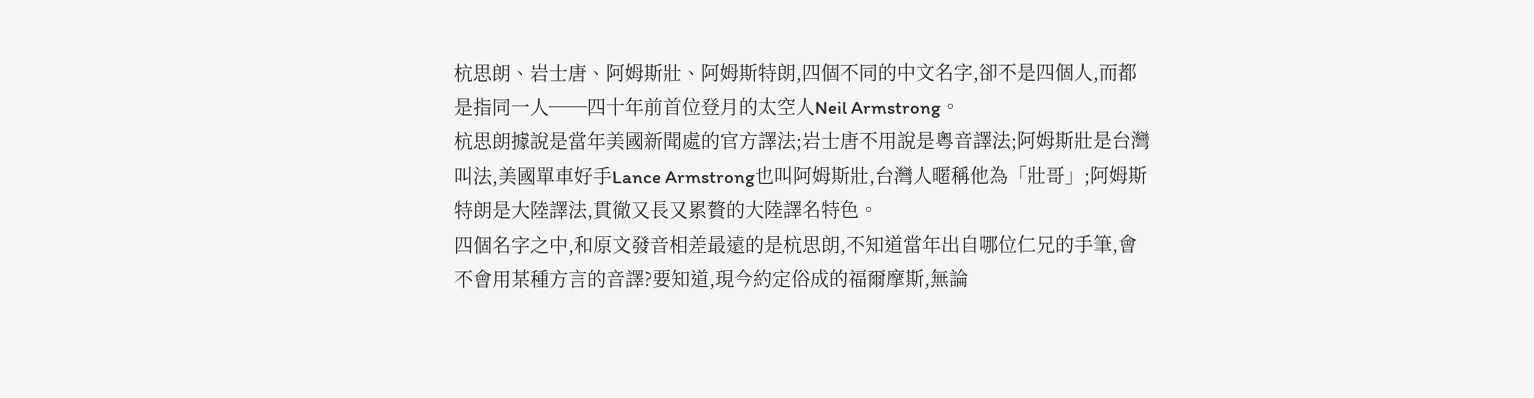杭思朗、岩士唐、阿姆斯壯、阿姆斯特朗,四個不同的中文名字,卻不是四個人,而都是指同一人──四十年前首位登月的太空人Neil Armstrong。
杭思朗據說是當年美國新聞處的官方譯法;岩士唐不用說是粵音譯法;阿姆斯壯是台灣叫法,美國單車好手Lance Armstrong也叫阿姆斯壯,台灣人暱稱他為「壯哥」;阿姆斯特朗是大陸譯法,貫徹又長又累贅的大陸譯名特色。
四個名字之中,和原文發音相差最遠的是杭思朗,不知道當年出自哪位仁兄的手筆,會不會用某種方言的音譯?要知道,現今約定俗成的福爾摩斯,無論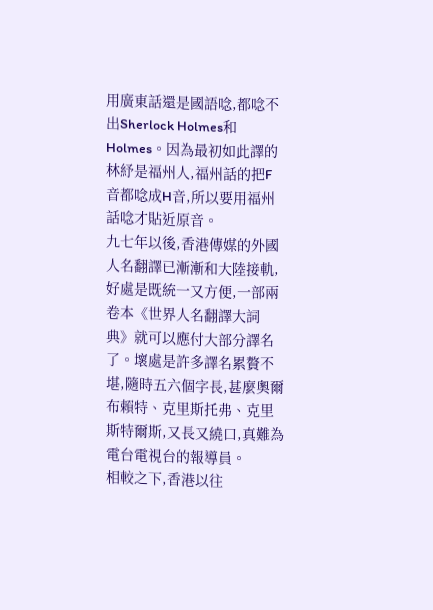用廣東話還是國語唸,都唸不出Sherlock Holmes和Holmes。因為最初如此譯的林紓是福州人,福州話的把F音都唸成H音,所以要用福州話唸才貼近原音。
九七年以後,香港傳媒的外國人名翻譯已漸漸和大陸接軌,好處是既統一又方便,一部兩卷本《世界人名翻譯大詞典》就可以應付大部分譯名了。壞處是許多譯名累贅不堪,隨時五六個字長,甚麼奧爾布賴特、克里斯托弗、克里斯特爾斯,又長又繞口,真難為電台電視台的報導員。
相較之下,香港以往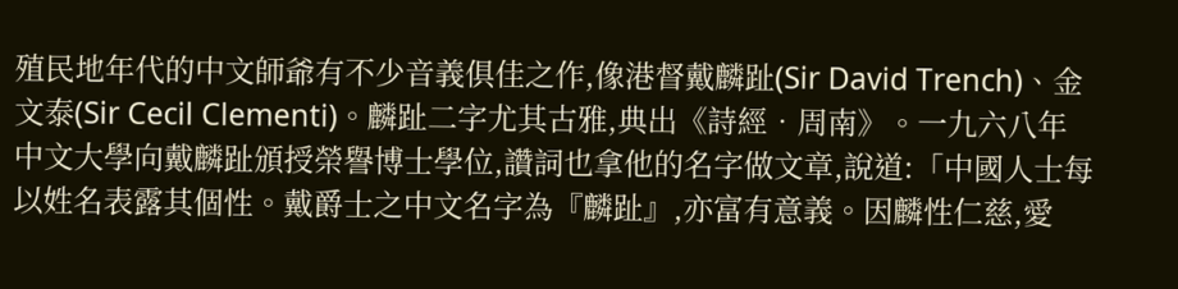殖民地年代的中文師爺有不少音義俱佳之作,像港督戴麟趾(Sir David Trench)、金文泰(Sir Cecil Clementi)。麟趾二字尤其古雅,典出《詩經‧周南》。一九六八年中文大學向戴麟趾頒授榮譽博士學位,讚詞也拿他的名字做文章,說道:「中國人士每以姓名表露其個性。戴爵士之中文名字為『麟趾』,亦富有意義。因麟性仁慈,愛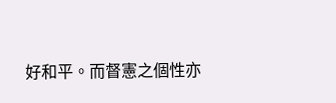好和平。而督憲之個性亦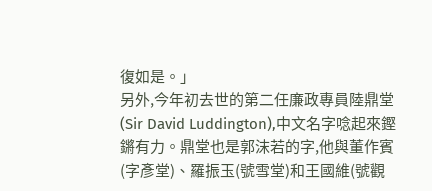復如是。」
另外,今年初去世的第二任廉政專員陸鼎堂(Sir David Luddington),中文名字唸起來鏗鏘有力。鼎堂也是郭沫若的字,他與董作賓(字彥堂)、羅振玉(號雪堂)和王國維(號觀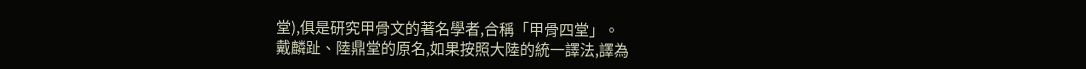堂),俱是研究甲骨文的著名學者,合稱「甲骨四堂」。
戴麟趾、陸鼎堂的原名,如果按照大陸的統一譯法,譯為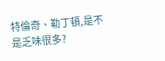特倫奇、勒丁頓,是不是乏味很多?